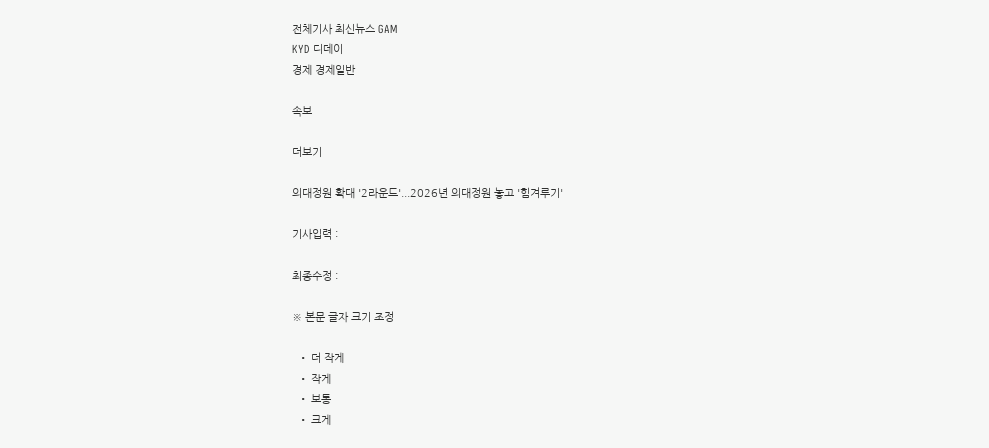전체기사 최신뉴스 GAM
KYD 디데이
경제 경제일반

속보

더보기

의대정원 확대 '2라운드'...2026년 의대정원 놓고 '힘겨루기'

기사입력 :

최종수정 :

※ 본문 글자 크기 조정

  • 더 작게
  • 작게
  • 보통
  • 크게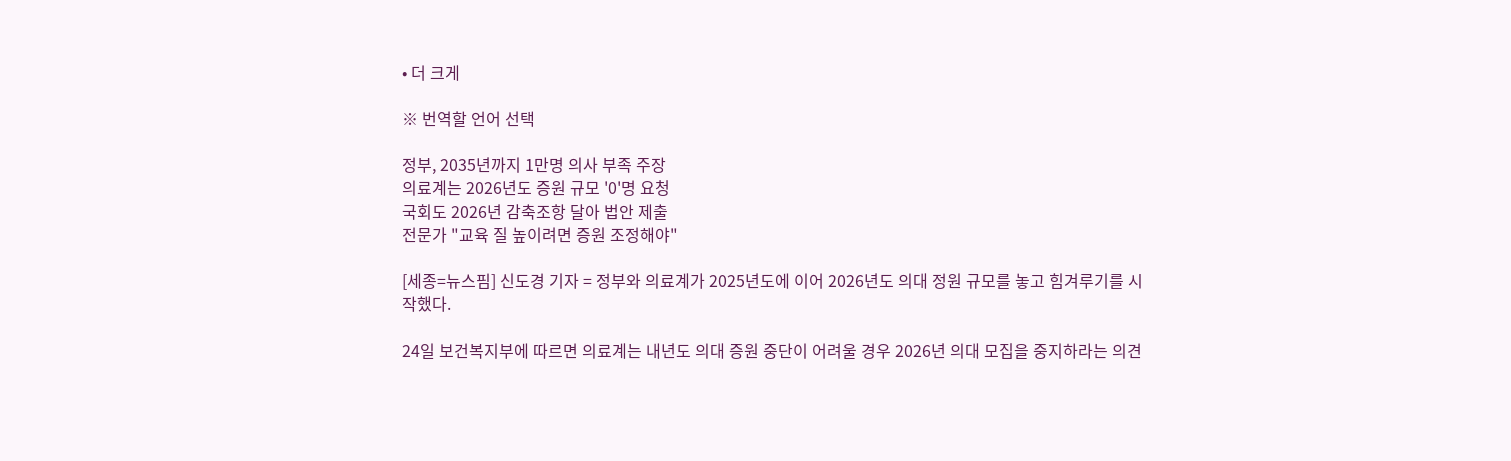• 더 크게

※ 번역할 언어 선택

정부, 2035년까지 1만명 의사 부족 주장
의료계는 2026년도 증원 규모 '0'명 요청
국회도 2026년 감축조항 달아 법안 제출
전문가 "교육 질 높이려면 증원 조정해야"

[세종=뉴스핌] 신도경 기자 = 정부와 의료계가 2025년도에 이어 2026년도 의대 정원 규모를 놓고 힘겨루기를 시작했다.

24일 보건복지부에 따르면 의료계는 내년도 의대 증원 중단이 어려울 경우 2026년 의대 모집을 중지하라는 의견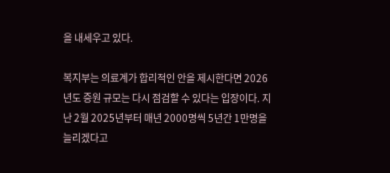을 내세우고 있다.

복지부는 의료계가 합리적인 안을 제시한다면 2026년도 증원 규모는 다시 점검할 수 있다는 입장이다. 지난 2월 2025년부터 매년 2000명씩 5년간 1만명을 늘리겠다고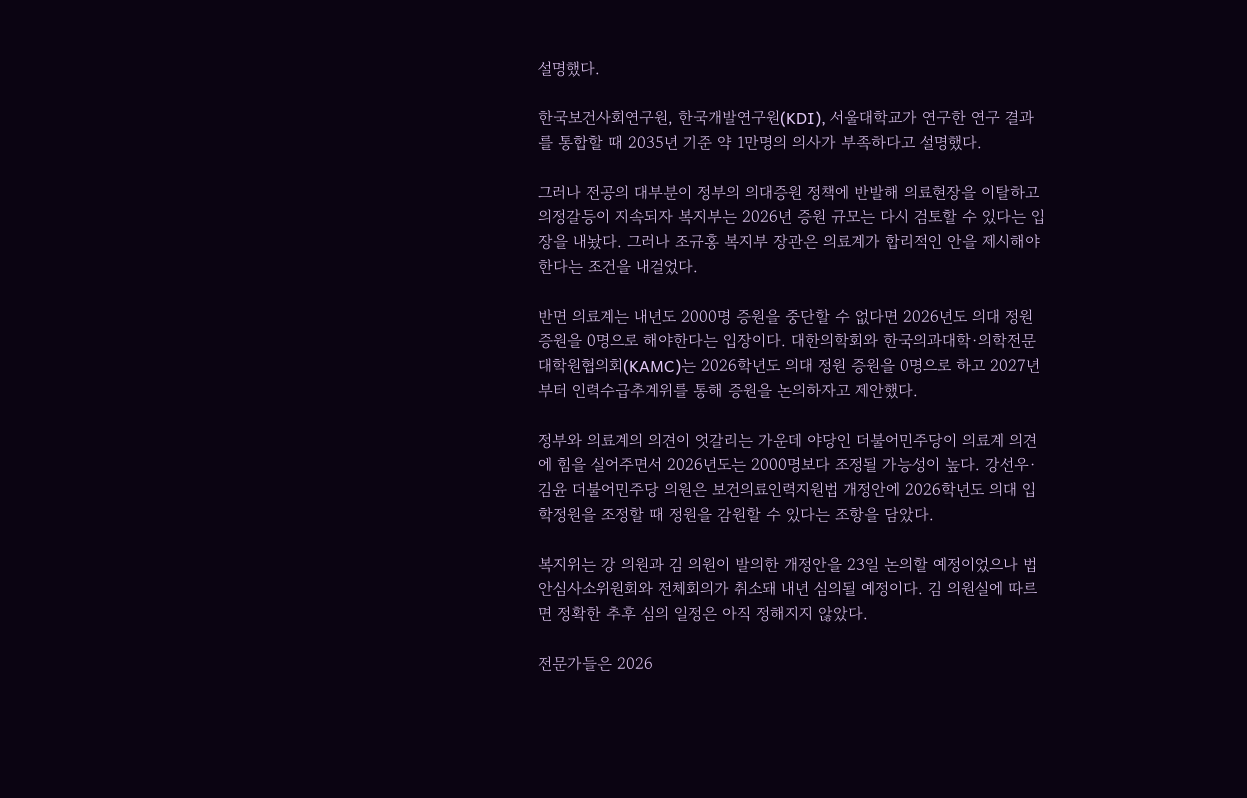설명했다.

한국보건사회연구원, 한국개발연구원(KDI), 서울대학교가 연구한 연구 결과를 통합할 때 2035년 기준 약 1만명의 의사가 부족하다고 설명했다.

그러나 전공의 대부분이 정부의 의대증원 정책에 반발해 의료현장을 이탈하고 의정갈등이 지속되자 복지부는 2026년 증원 규모는 다시 검토할 수 있다는 입장을 내놨다. 그러나 조규홍 복지부 장관은 의료계가 합리적인 안을 제시해야한다는 조건을 내걸었다.

반면 의료계는 내년도 2000명 증원을 중단할 수 없다면 2026년도 의대 정원 증원을 0명으로 해야한다는 입장이다. 대한의학회와 한국의과대학·의학전문대학원협의회(KAMC)는 2026학년도 의대 정원 증원을 0명으로 하고 2027년부터 인력수급추계위를 통해 증원을 논의하자고 제안했다.

정부와 의료계의 의견이 엇갈리는 가운데 야당인 더불어민주당이 의료계 의견에 힘을 실어주면서 2026년도는 2000명보다 조정될 가능성이 높다. 강선우·김윤 더불어민주당 의원은 보건의료인력지원법 개정안에 2026학년도 의대 입학정원을 조정할 때 정원을 감원할 수 있다는 조항을 담았다.

복지위는 강 의원과 김 의원이 발의한 개정안을 23일 논의할 예정이었으나 법안심사소위원회와 전체회의가 취소돼 내년 심의될 예정이다. 김 의원실에 따르면 정확한 추후 심의 일정은 아직 정해지지 않았다.

전문가들은 2026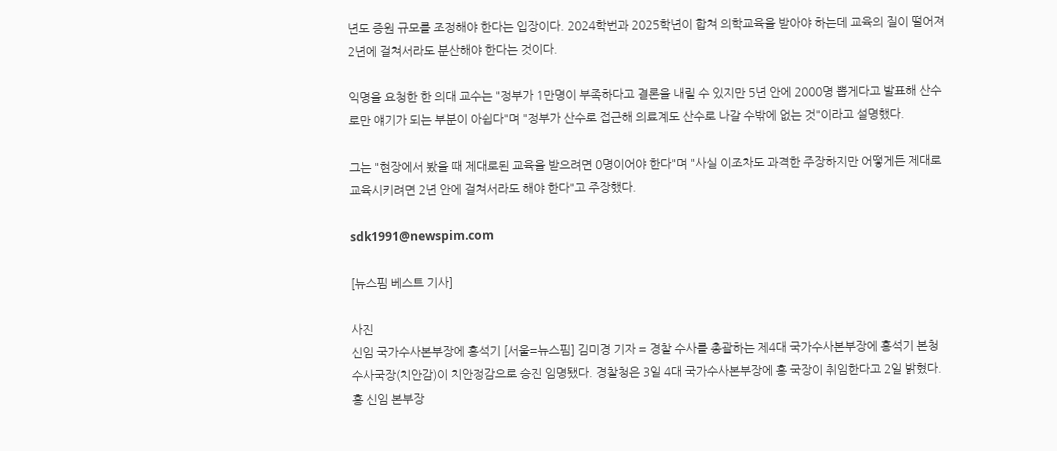년도 증원 규모를 조정해야 한다는 입장이다. 2024학번과 2025학년이 합쳐 의학교육을 받아야 하는데 교육의 질이 떨어져 2년에 걸쳐서라도 분산해야 한다는 것이다.

익명을 요청한 한 의대 교수는 "정부가 1만명이 부족하다고 결론을 내릴 수 있지만 5년 안에 2000명 뽑게다고 발표해 산수로만 얘기가 되는 부분이 아쉽다"며 "정부가 산수로 접근해 의료계도 산수로 나갈 수밖에 없는 것"이라고 설명했다.

그는 "현장에서 봤을 때 제대로된 교육을 받으려면 0명이어야 한다"며 "사실 이조차도 과격한 주장하지만 어떻게든 제대로 교육시키려면 2년 안에 걸쳐서라도 해야 한다"고 주장했다.

sdk1991@newspim.com

[뉴스핌 베스트 기사]

사진
신임 국가수사본부장에 홍석기 [서울=뉴스핌] 김미경 기자 = 경찰 수사를 총괄하는 제4대 국가수사본부장에 홍석기 본청 수사국장(치안감)이 치안정감으로 승진 임명됐다. 경찰청은 3일 4대 국가수사본부장에 홍 국장이 취임한다고 2일 밝혔다. 홍 신임 본부장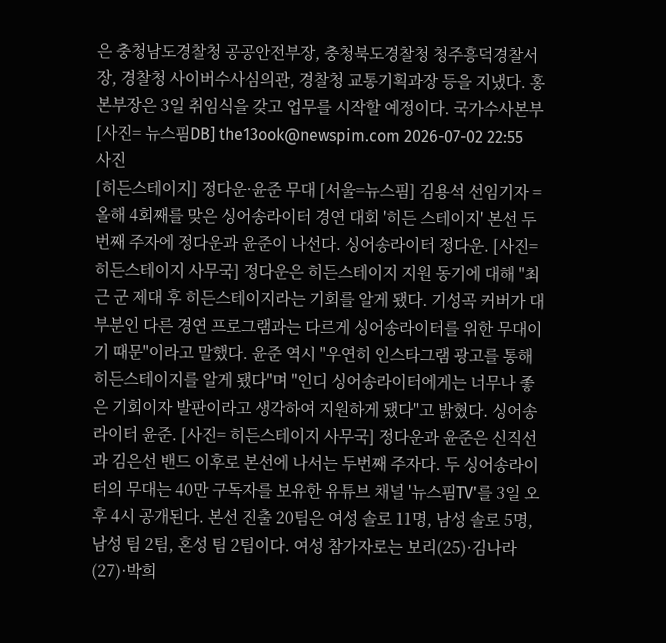은 충청남도경찰청 공공안전부장, 충청북도경찰청 청주흥덕경찰서장, 경찰청 사이버수사심의관, 경찰청 교통기획과장 등을 지냈다. 홍 본부장은 3일 취임식을 갖고 업무를 시작할 예정이다. 국가수사본부 [사진= 뉴스핌DB] the13ook@newspim.com 2026-07-02 22:55
사진
[히든스테이지] 정다운·윤준 무대 [서울=뉴스핌] 김용석 선임기자 = 올해 4회째를 맞은 싱어송라이터 경연 대회 '히든 스테이지' 본선 두 번째 주자에 정다운과 윤준이 나선다. 싱어송라이터 정다운. [사진= 히든스테이지 사무국] 정다운은 히든스테이지 지원 동기에 대해 "최근 군 제대 후 히든스테이지라는 기회를 알게 됐다. 기성곡 커버가 대부분인 다른 경연 프로그램과는 다르게 싱어송라이터를 위한 무대이기 때문"이라고 말했다. 윤준 역시 "우연히 인스타그램 광고를 통해 히든스테이지를 알게 됐다"며 "인디 싱어송라이터에게는 너무나 좋은 기회이자 발판이라고 생각하여 지원하게 됐다"고 밝혔다. 싱어송라이터 윤준. [사진= 히든스테이지 사무국] 정다운과 윤준은 신직선과 김은선 밴드 이후로 본선에 나서는 두번째 주자다. 두 싱어송라이터의 무대는 40만 구독자를 보유한 유튜브 채널 '뉴스핌TV'를 3일 오후 4시 공개된다. 본선 진출 20팀은 여성 솔로 11명, 남성 솔로 5명, 남성 팀 2팀, 혼성 팀 2팀이다. 여성 참가자로는 보리(25)·김나라(27)·박희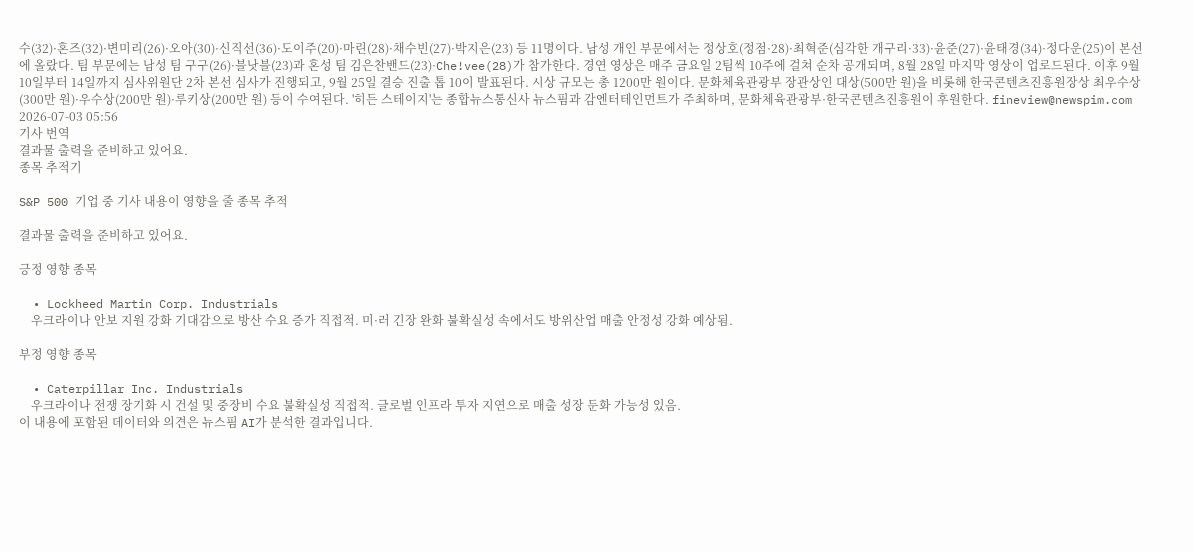수(32)·혼즈(32)·변미리(26)·오아(30)·신직선(36)·도이주(20)·마린(28)·채수빈(27)·박지은(23) 등 11명이다. 남성 개인 부문에서는 정상호(정점·28)·최혁준(심각한 개구리·33)·윤준(27)·윤태경(34)·정다운(25)이 본선에 올랐다. 팀 부문에는 남성 팀 구구(26)·블낫블(23)과 혼성 팀 김은찬밴드(23)·Che!vee(28)가 참가한다. 경연 영상은 매주 금요일 2팀씩 10주에 걸쳐 순차 공개되며, 8월 28일 마지막 영상이 업로드된다. 이후 9월 10일부터 14일까지 심사위원단 2차 본선 심사가 진행되고, 9월 25일 결승 진출 톱 10이 발표된다. 시상 규모는 총 1200만 원이다. 문화체육관광부 장관상인 대상(500만 원)을 비롯해 한국콘텐츠진흥원장상 최우수상(300만 원)·우수상(200만 원)·루키상(200만 원) 등이 수여된다. '히든 스테이지'는 종합뉴스통신사 뉴스핌과 감엔터테인먼트가 주최하며, 문화체육관광부·한국콘텐츠진흥원이 후원한다. fineview@newspim.com 2026-07-03 05:56
기사 번역
결과물 출력을 준비하고 있어요.
종목 추적기

S&P 500 기업 중 기사 내용이 영향을 줄 종목 추적

결과물 출력을 준비하고 있어요.

긍정 영향 종목

  • Lockheed Martin Corp. Industrials
    우크라이나 안보 지원 강화 기대감으로 방산 수요 증가 직접적. 미·러 긴장 완화 불확실성 속에서도 방위산업 매출 안정성 강화 예상됨.

부정 영향 종목

  • Caterpillar Inc. Industrials
    우크라이나 전쟁 장기화 시 건설 및 중장비 수요 불확실성 직접적. 글로벌 인프라 투자 지연으로 매출 성장 둔화 가능성 있음.
이 내용에 포함된 데이터와 의견은 뉴스핌 AI가 분석한 결과입니다.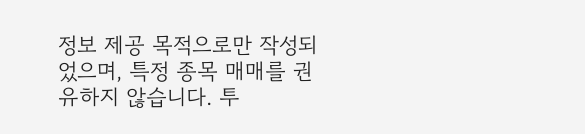정보 제공 목적으로만 작성되었으며, 특정 종목 매매를 권유하지 않습니다. 투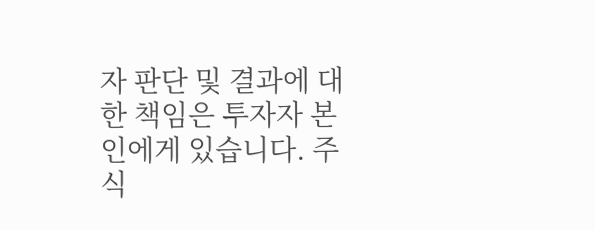자 판단 및 결과에 대한 책임은 투자자 본인에게 있습니다. 주식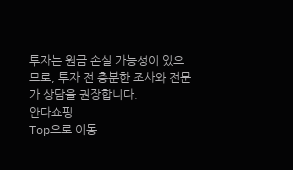투자는 원금 손실 가능성이 있으므로, 투자 전 충분한 조사와 전문가 상담을 권장합니다.
안다쇼핑
Top으로 이동